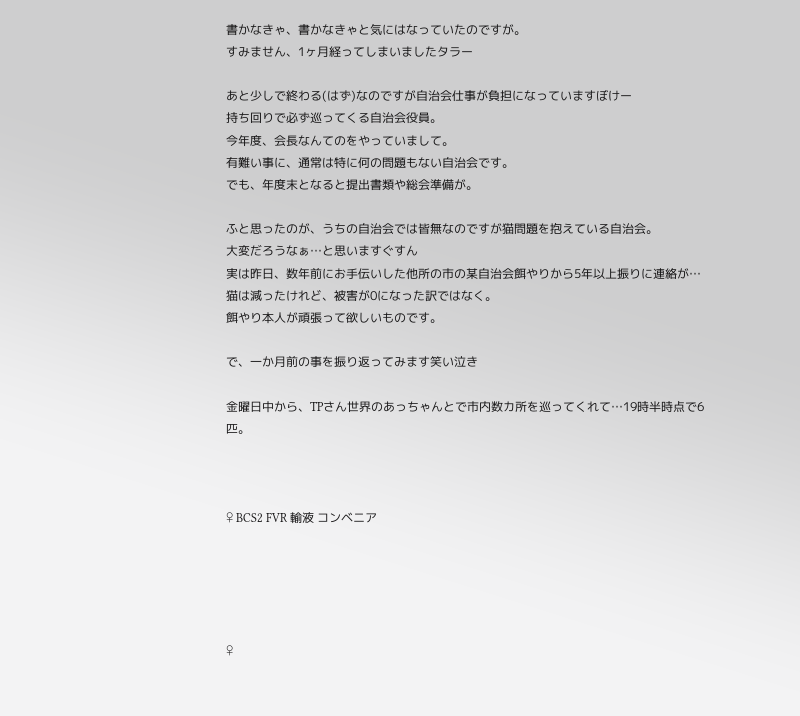書かなきゃ、書かなきゃと気にはなっていたのですが。
すみません、1ヶ月経ってしまいましたタラー

あと少しで終わる(はず)なのですが自治会仕事が負担になっていますぼけー
持ち回りで必ず巡ってくる自治会役員。
今年度、会長なんてのをやっていまして。
有難い事に、通常は特に何の問題もない自治会です。
でも、年度末となると提出書類や総会準備が。

ふと思ったのが、うちの自治会では皆無なのですが猫問題を抱えている自治会。
大変だろうなぁ…と思いますぐすん
実は昨日、数年前にお手伝いした他所の市の某自治会餌やりから5年以上振りに連絡が…
猫は減ったけれど、被害が0になった訳ではなく。
餌やり本人が頑張って欲しいものです。

で、一か月前の事を振り返ってみます笑い泣き

金曜日中から、TPさん世界のあっちゃんとで市内数カ所を巡ってくれて…19時半時点で6匹。



♀ BCS2 FVR 輸液 コンベニア





♀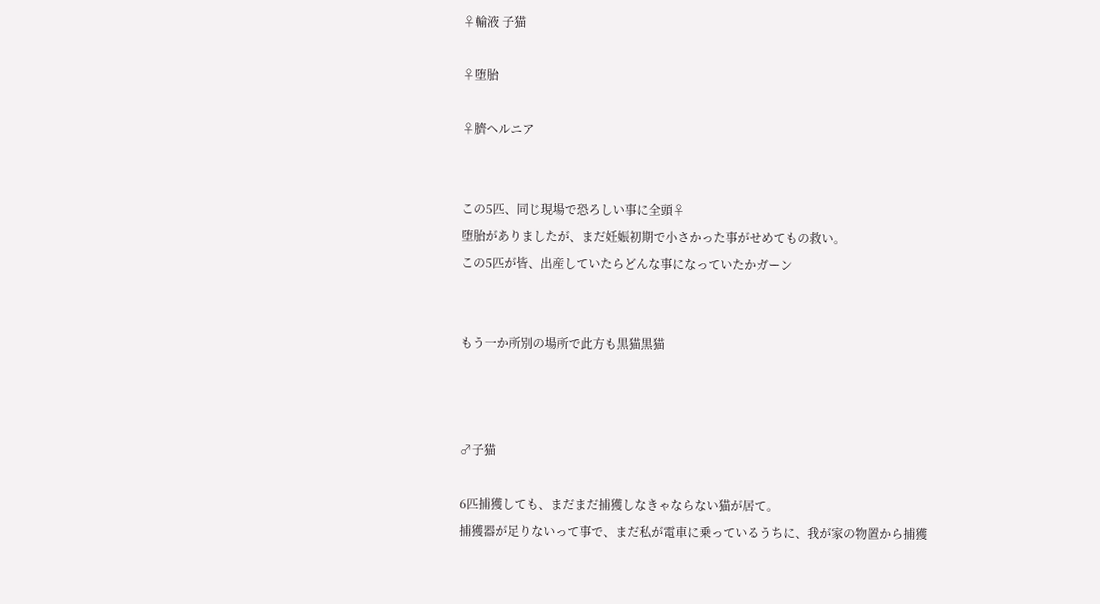♀輸液 子猫

♀堕胎

♀臍ヘルニア


この5匹、同じ現場で恐ろしい事に全頭♀
堕胎がありましたが、まだ妊娠初期で小さかった事がせめてもの救い。
この5匹が皆、出産していたらどんな事になっていたかガーン


もう一か所別の場所で此方も黒猫黒猫



♂子猫

6匹捕獲しても、まだまだ捕獲しなきゃならない猫が居て。
捕獲器が足りないって事で、まだ私が電車に乗っているうちに、我が家の物置から捕獲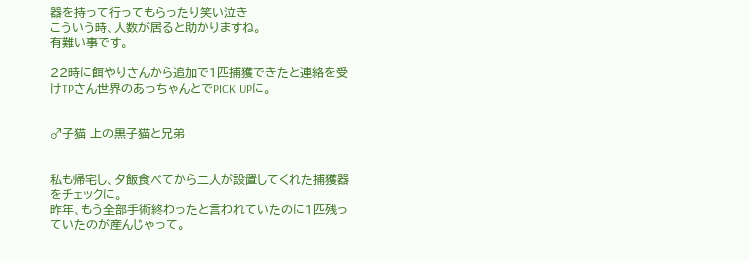器を持って行ってもらったり笑い泣き
こういう時、人数が居ると助かりますね。
有難い事です。

22時に餌やりさんから追加で1匹捕獲できたと連絡を受けTPさん世界のあっちゃんとでPICK UPに。


♂子猫 上の黒子猫と兄弟


私も帰宅し、夕飯食べてから二人が設置してくれた捕獲器をチェックに。
昨年、もう全部手術終わったと言われていたのに1匹残っていたのが産んじゃって。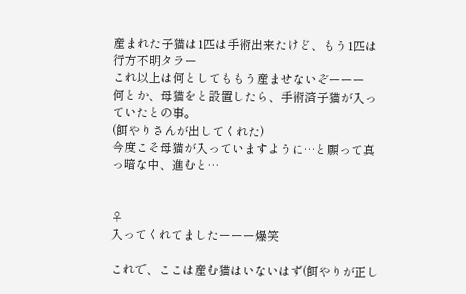産まれた子猫は1匹は手術出来たけど、もう1匹は行方不明タラー
これ以上は何としてももう産ませないぞーーー
何とか、母猫をと設置したら、手術済子猫が入っていたとの事。
(餌やりさんが出してくれた)
今度こそ母猫が入っていますように…と願って真っ暗な中、進むと…


♀
入ってくれてましたーーー爆笑

これで、ここは産む猫はいないはず(餌やりが正し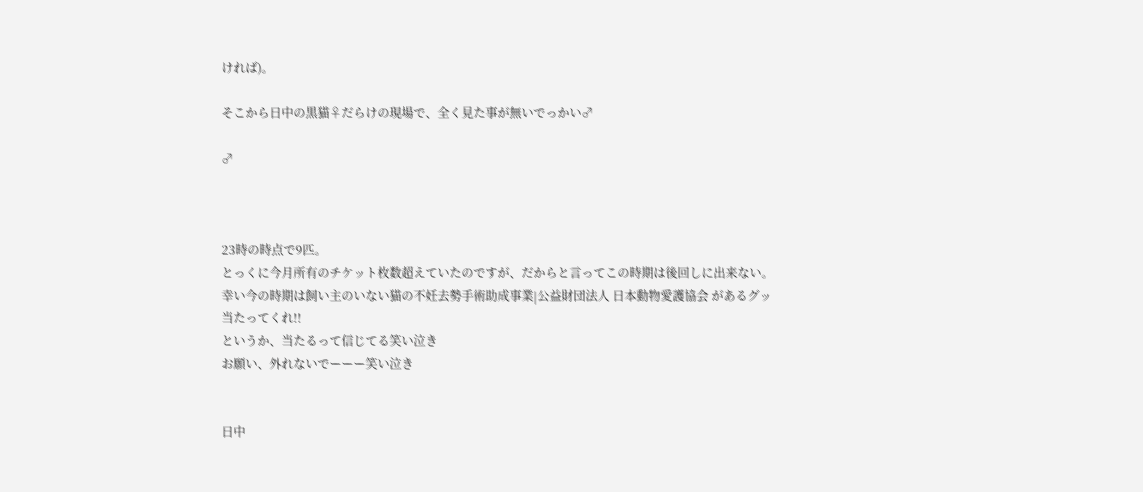ければ)。

そこから日中の黒猫♀だらけの現場で、全く見た事が無いでっかい♂

♂



23時の時点で9匹。
とっくに今月所有のチケット枚数超えていたのですが、だからと言ってこの時期は後回しに出来ない。
幸い今の時期は飼い主のいない猫の不妊去勢手術助成事業|公益財団法人 日本動物愛護協会 があるグッ
当たってくれ!!
というか、当たるって信じてる笑い泣き
お願い、外れないでーーー笑い泣き


日中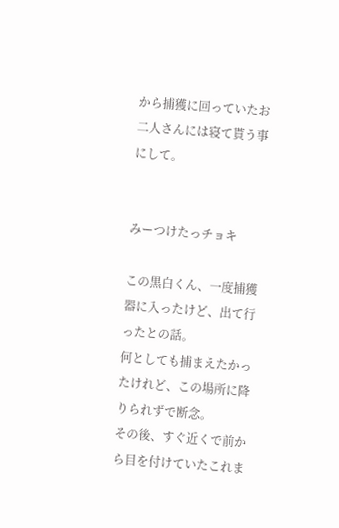から捕獲に回っていたお二人さんには寝て貰う事にして。


みーつけたっチョキ

この黒白くん、一度捕獲器に入ったけど、出て行ったとの話。
何としても捕まえたかったけれど、この場所に降りられずで断念。
その後、すぐ近くで前から目を付けていたこれま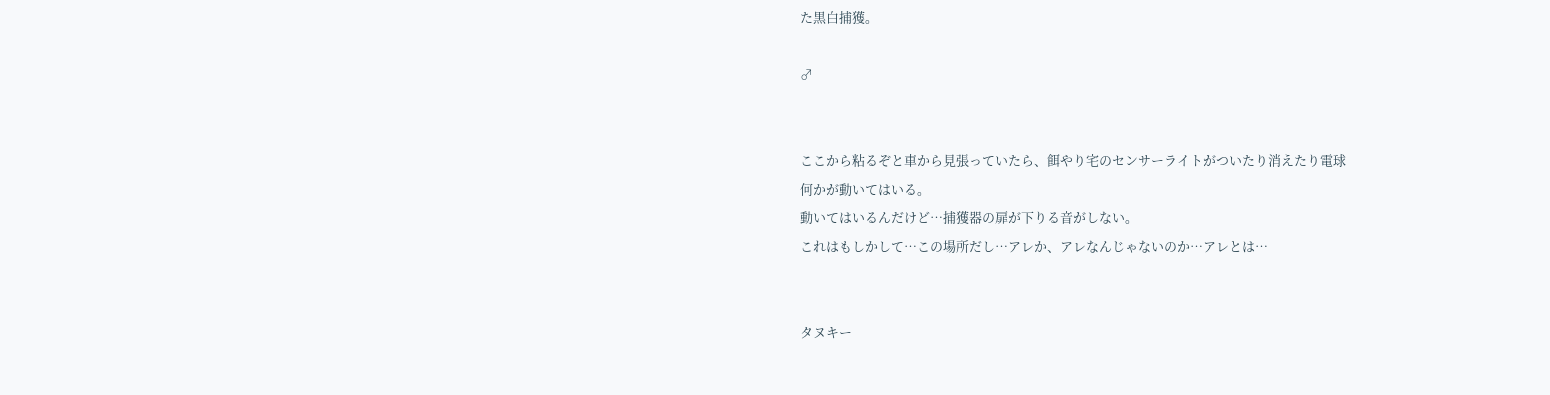た黒白捕獲。

♂


ここから粘るぞと車から見張っていたら、餌やり宅のセンサーライトがついたり消えたり電球
何かが動いてはいる。
動いてはいるんだけど…捕獲器の扉が下りる音がしない。
これはもしかして…この場所だし…アレか、アレなんじゃないのか…アレとは…


タヌキー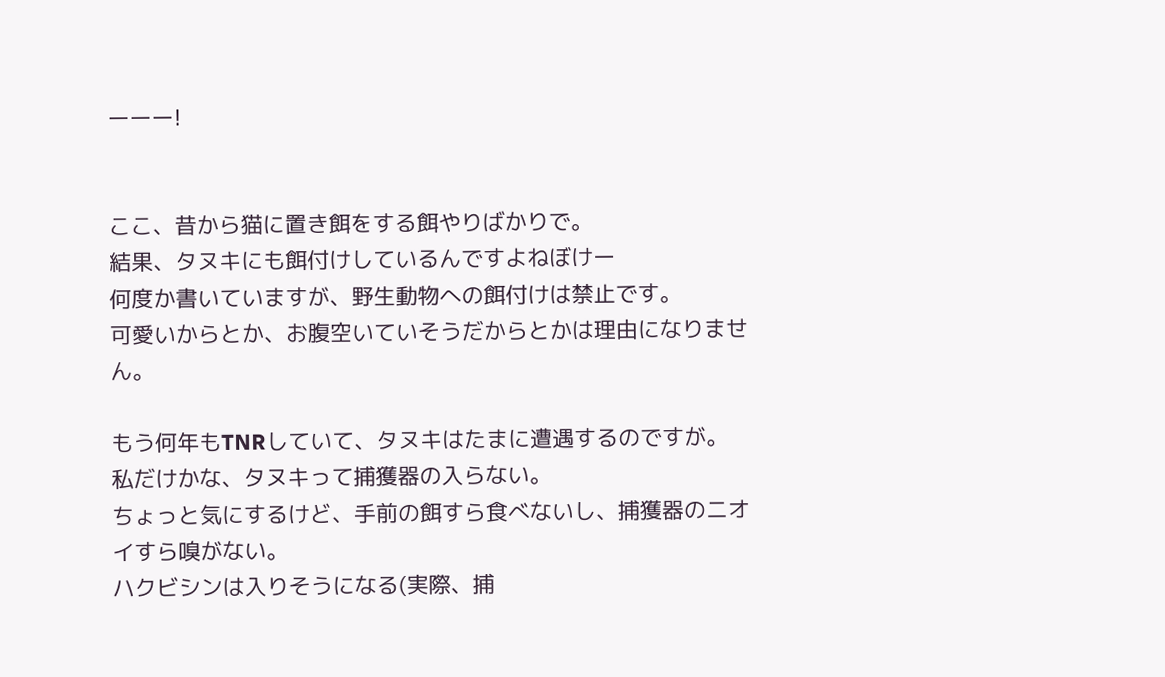ーーー!


ここ、昔から猫に置き餌をする餌やりばかりで。
結果、タヌキにも餌付けしているんですよねぼけー
何度か書いていますが、野生動物への餌付けは禁止です。
可愛いからとか、お腹空いていそうだからとかは理由になりません。

もう何年もTNRしていて、タヌキはたまに遭遇するのですが。
私だけかな、タヌキって捕獲器の入らない。
ちょっと気にするけど、手前の餌すら食べないし、捕獲器のニオイすら嗅がない。
ハクビシンは入りそうになる(実際、捕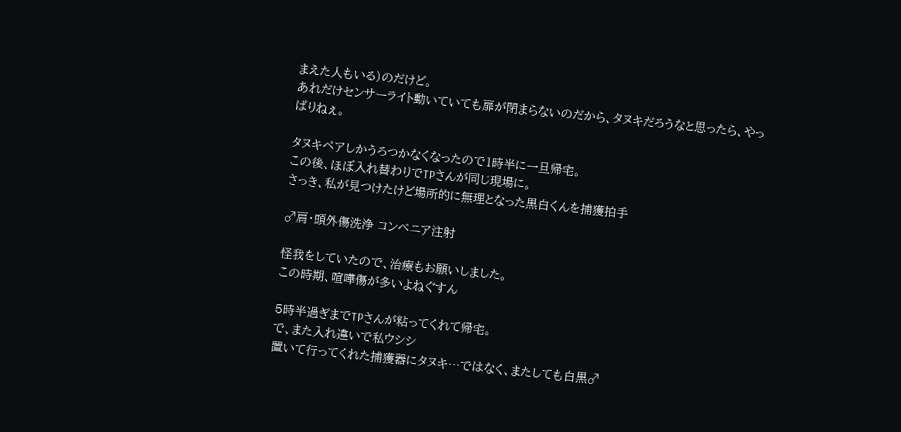まえた人もいる)のだけど。
あれだけセンサーライト動いていても扉が閉まらないのだから、タヌキだろうなと思ったら、やっぱりねぇ。

タヌキペアしかうろつかなくなったので1時半に一旦帰宅。
この後、ほぼ入れ替わりでTPさんが同じ現場に。
さっき、私が見つけたけど場所的に無理となった黒白くんを捕獲拍手

♂肩・頭外傷洗浄 コンベニア注射

怪我をしていたので、治療もお願いしました。
この時期、喧嘩傷が多いよねぐすん

5時半過ぎまでTPさんが粘ってくれて帰宅。
で、また入れ違いで私ウシシ
置いて行ってくれた捕獲器にタヌキ…ではなく、またしても白黒♂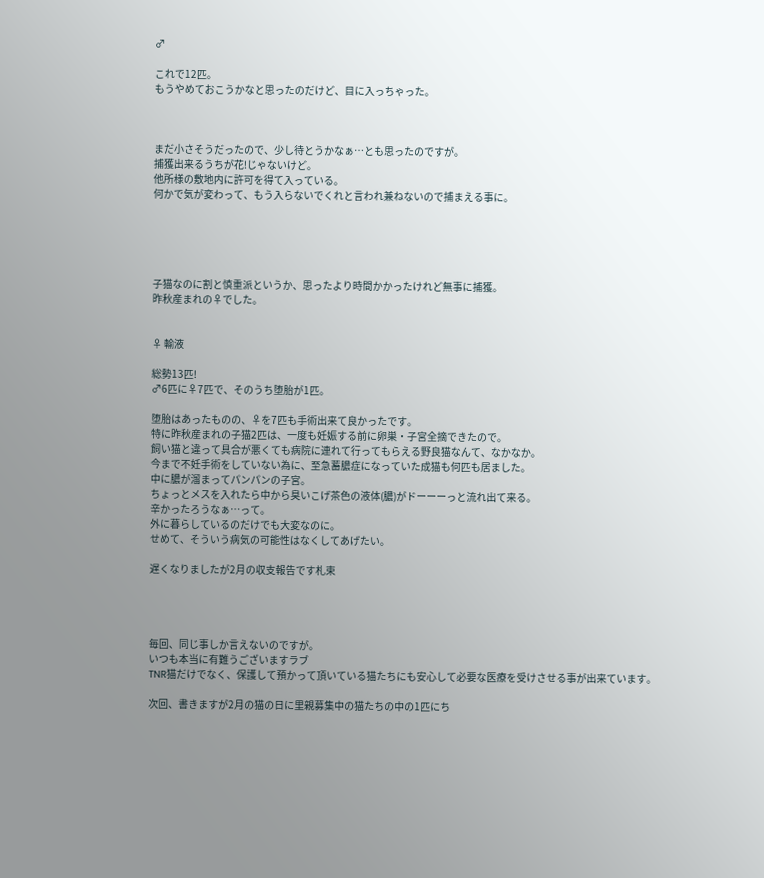♂

これで12匹。
もうやめておこうかなと思ったのだけど、目に入っちゃった。



まだ小さそうだったので、少し待とうかなぁ…とも思ったのですが。
捕獲出来るうちが花!じゃないけど。
他所様の敷地内に許可を得て入っている。
何かで気が変わって、もう入らないでくれと言われ兼ねないので捕まえる事に。





子猫なのに割と慎重派というか、思ったより時間かかったけれど無事に捕獲。
昨秋産まれの♀でした。


♀ 輸液

総勢13匹!
♂6匹に♀7匹で、そのうち堕胎が1匹。

堕胎はあったものの、♀を7匹も手術出来て良かったです。
特に昨秋産まれの子猫2匹は、一度も妊娠する前に卵巣・子宮全摘できたので。
飼い猫と違って具合が悪くても病院に連れて行ってもらえる野良猫なんて、なかなか。
今まで不妊手術をしていない為に、至急蓄膿症になっていた成猫も何匹も居ました。
中に膿が溜まってパンパンの子宮。
ちょっとメスを入れたら中から臭いこげ茶色の液体(膿)がドーーーっと流れ出て来る。
辛かったろうなぁ…って。
外に暮らしているのだけでも大変なのに。
せめて、そういう病気の可能性はなくしてあげたい。

遅くなりましたが2月の収支報告です札束




毎回、同じ事しか言えないのですが。
いつも本当に有難うございますラブ
TNR猫だけでなく、保護して預かって頂いている猫たちにも安心して必要な医療を受けさせる事が出来ています。

次回、書きますが2月の猫の日に里親募集中の猫たちの中の1匹にち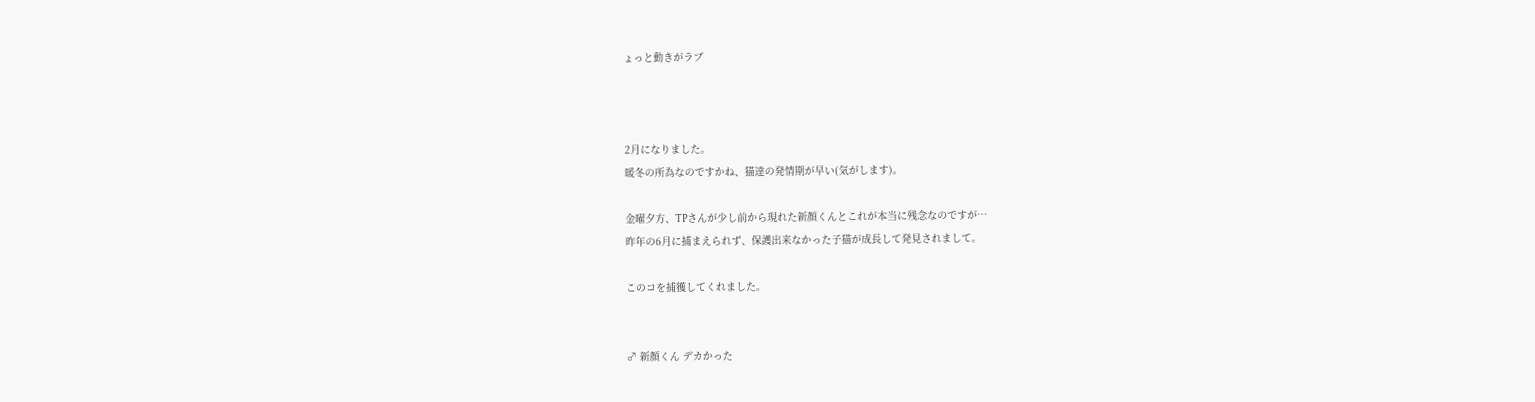ょっと動きがラブ



2月になりました。
暖冬の所為なのですかね、猫達の発情期が早い(気がします)。

金曜夕方、TPさんが少し前から現れた新顔くんとこれが本当に残念なのですが…
昨年の6月に捕まえられず、保護出来なかった子猫が成長して発見されまして。

このコを捕獲してくれました。


♂ 新顔くん デカかった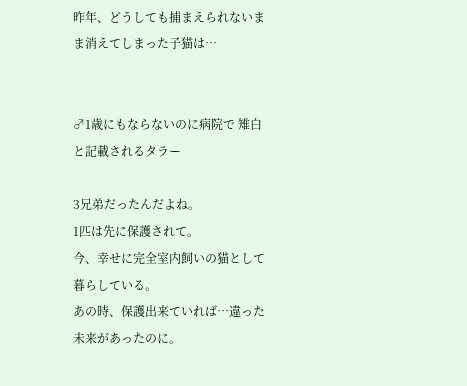昨年、どうしても捕まえられないまま消えてしまった子猫は…


♂1歳にもならないのに病院で 雉白 と記載されるタラー

3兄弟だったんだよね。
1匹は先に保護されて。
今、幸せに完全室内飼いの猫として暮らしている。
あの時、保護出来ていれば…違った未来があったのに。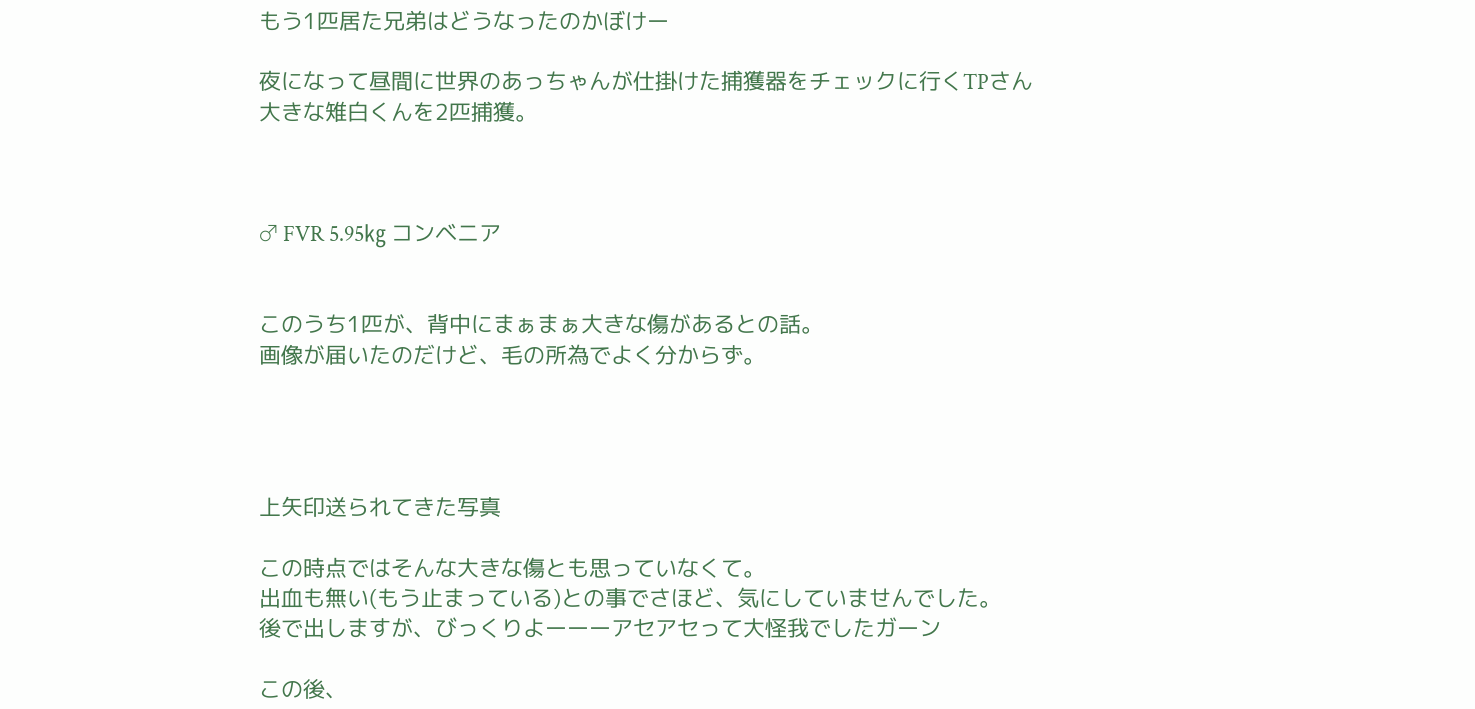もう1匹居た兄弟はどうなったのかぼけー

夜になって昼間に世界のあっちゃんが仕掛けた捕獲器をチェックに行くTPさん
大きな雉白くんを2匹捕獲。



♂ FVR 5.95㎏ コンベニア


このうち1匹が、背中にまぁまぁ大きな傷があるとの話。
画像が届いたのだけど、毛の所為でよく分からず。




上矢印送られてきた写真

この時点ではそんな大きな傷とも思っていなくて。
出血も無い(もう止まっている)との事でさほど、気にしていませんでした。
後で出しますが、びっくりよーーーアセアセって大怪我でしたガーン

この後、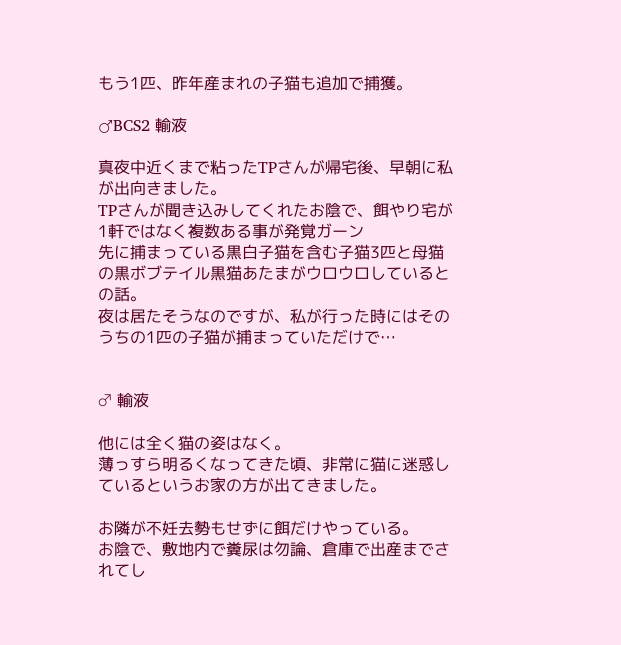もう1匹、昨年産まれの子猫も追加で捕獲。

♂BCS2 輸液

真夜中近くまで粘ったTPさんが帰宅後、早朝に私が出向きました。
TPさんが聞き込みしてくれたお陰で、餌やり宅が1軒ではなく複数ある事が発覚ガーン
先に捕まっている黒白子猫を含む子猫3匹と母猫の黒ボブテイル黒猫あたまがウロウロしているとの話。
夜は居たそうなのですが、私が行った時にはそのうちの1匹の子猫が捕まっていただけで…


♂ 輸液

他には全く猫の姿はなく。
薄っすら明るくなってきた頃、非常に猫に迷惑しているというお家の方が出てきました。

お隣が不妊去勢もせずに餌だけやっている。
お陰で、敷地内で糞尿は勿論、倉庫で出産までされてし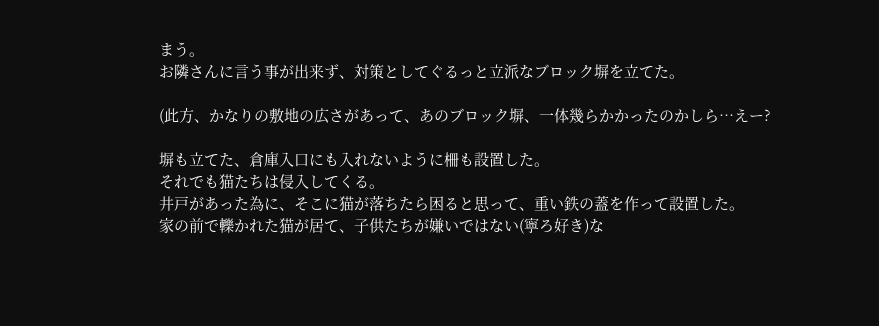まう。
お隣さんに言う事が出来ず、対策としてぐるっと立派なブロック塀を立てた。

(此方、かなりの敷地の広さがあって、あのブロック塀、一体幾らかかったのかしら…えー?

塀も立てた、倉庫入口にも入れないように柵も設置した。
それでも猫たちは侵入してくる。
井戸があった為に、そこに猫が落ちたら困ると思って、重い鉄の蓋を作って設置した。
家の前で轢かれた猫が居て、子供たちが嫌いではない(寧ろ好き)な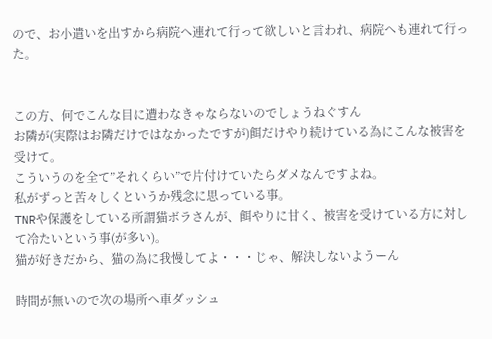ので、お小遣いを出すから病院へ連れて行って欲しいと言われ、病院へも連れて行った。


この方、何でこんな目に遭わなきゃならないのでしょうねぐすん
お隣が(実際はお隣だけではなかったですが)餌だけやり続けている為にこんな被害を受けて。
こういうのを全て”それくらい”で片付けていたらダメなんですよね。
私がずっと苦々しくというか残念に思っている事。
TNRや保護をしている所謂猫ボラさんが、餌やりに甘く、被害を受けている方に対して冷たいという事(が多い)。
猫が好きだから、猫の為に我慢してよ・・・じゃ、解決しないようーん

時間が無いので次の場所へ車ダッシュ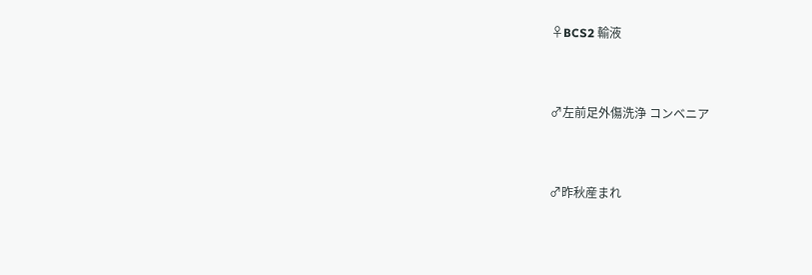♀BCS2 輸液


♂左前足外傷洗浄 コンベニア


♂昨秋産まれ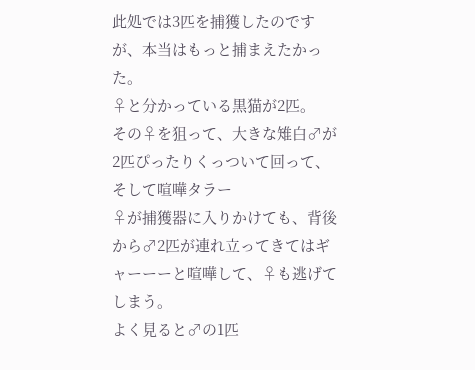此処では3匹を捕獲したのですが、本当はもっと捕まえたかった。
♀と分かっている黒猫が2匹。
その♀を狙って、大きな雉白♂が2匹ぴったりくっついて回って、そして喧嘩タラー
♀が捕獲器に入りかけても、背後から♂2匹が連れ立ってきてはギャーーーと喧嘩して、♀も逃げてしまう。
よく見ると♂の1匹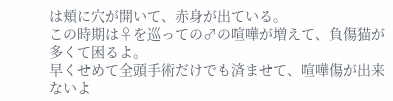は頬に穴が開いて、赤身が出ている。
この時期は♀を巡っての♂の喧嘩が増えて、負傷猫が多くて困るよ。
早くせめて全頭手術だけでも済ませて、喧嘩傷が出来ないよ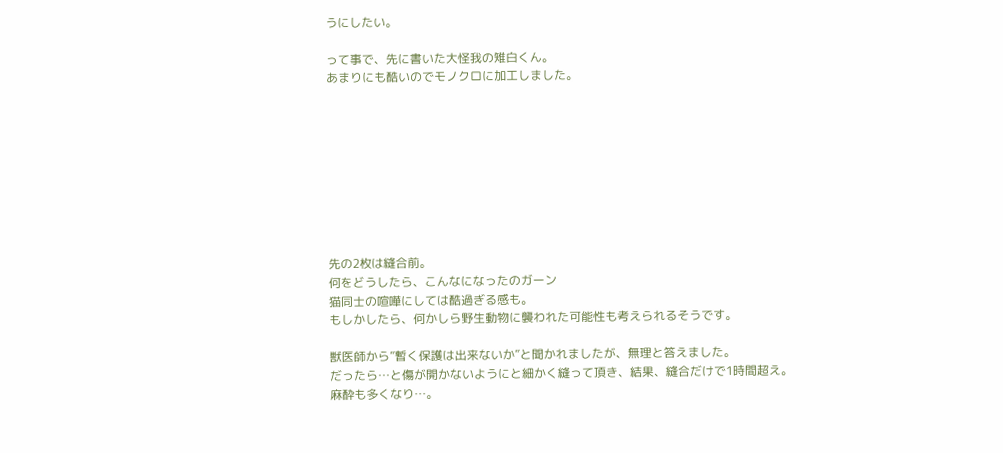うにしたい。

って事で、先に書いた大怪我の雉白くん。
あまりにも酷いのでモノクロに加工しました。









先の2枚は縫合前。
何をどうしたら、こんなになったのガーン
猫同士の喧嘩にしては酷過ぎる感も。
もしかしたら、何かしら野生動物に襲われた可能性も考えられるそうです。

獣医師から”暫く保護は出来ないか”と聞かれましたが、無理と答えました。
だったら…と傷が開かないようにと細かく縫って頂き、結果、縫合だけで1時間超え。
麻酔も多くなり…。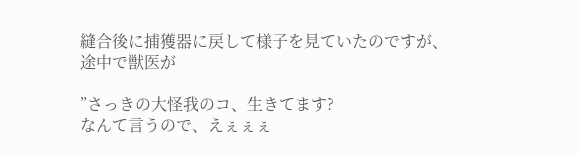縫合後に捕獲器に戻して様子を見ていたのですが、途中で獣医が

”さっきの大怪我のコ、生きてます?
なんて言うので、えぇぇぇ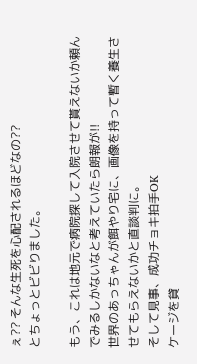ぇ?? そんな生死を心配されるほどなの??
とちょっとビビりました。

もう、これは地元で病院探して入院させて貰えないか頼んでみるしかないなと考えていたら朗報が!!
世界のあっちゃんが餌やり宅に、画像を持って暫く養生させてもらえないかと直談判に。
そして見事、成功チョキ拍手OK
ケージを貸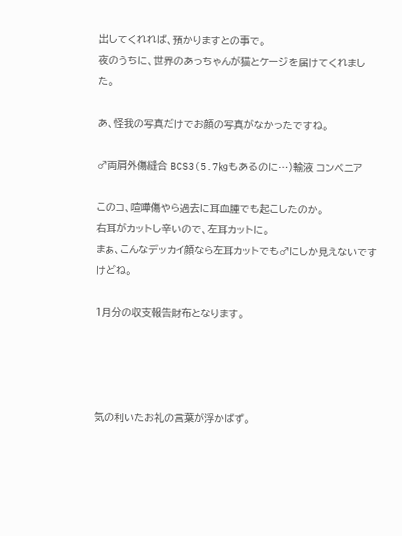出してくれれば、預かりますとの事で。
夜のうちに、世界のあっちゃんが猫とケージを届けてくれました。

あ、怪我の写真だけでお顔の写真がなかったですね。

♂両肩外傷縫合 BCS3(5.7㎏もあるのに…)輸液 コンベニア

このコ、喧嘩傷やら過去に耳血腫でも起こしたのか。
右耳がカットし辛いので、左耳カットに。
まぁ、こんなデッカイ顔なら左耳カットでも♂にしか見えないですけどね。

1月分の収支報告財布となります。




気の利いたお礼の言葉が浮かばず。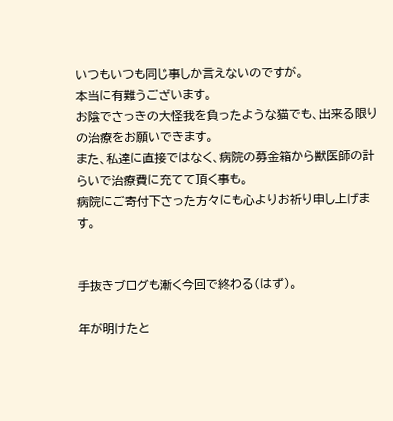いつもいつも同じ事しか言えないのですが。
本当に有難うございます。
お陰でさっきの大怪我を負ったような猫でも、出来る限りの治療をお願いできます。
また、私達に直接ではなく、病院の募金箱から獣医師の計らいで治療費に充てて頂く事も。
病院にご寄付下さった方々にも心よりお祈り申し上げます。


手抜きブログも漸く今回で終わる(はず)。

年が明けたと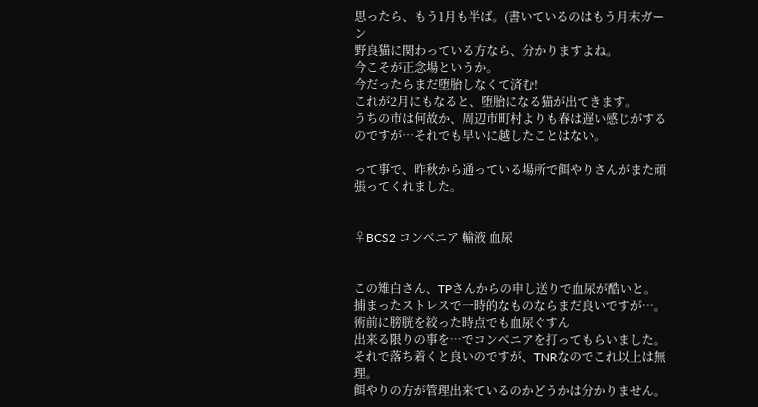思ったら、もう1月も半ば。(書いているのはもう月末ガーン
野良猫に関わっている方なら、分かりますよね。
今こそが正念場というか。
今だったらまだ堕胎しなくて済む!
これが2月にもなると、堕胎になる猫が出てきます。
うちの市は何故か、周辺市町村よりも春は遅い感じがするのですが…それでも早いに越したことはない。

って事で、昨秋から通っている場所で餌やりさんがまた頑張ってくれました。


♀BCS2 コンベニア 輸液 血尿


この雉白さん、TPさんからの申し送りで血尿が酷いと。
捕まったストレスで一時的なものならまだ良いですが…。
術前に膀胱を絞った時点でも血尿ぐすん
出来る限りの事を…でコンベニアを打ってもらいました。
それで落ち着くと良いのですが、TNRなのでこれ以上は無理。
餌やりの方が管理出来ているのかどうかは分かりません。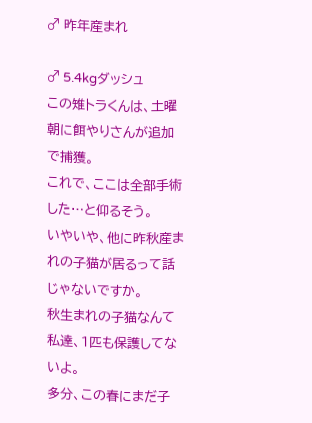♂ 昨年産まれ

♂ 5.4kgダッシュ
この雉トラくんは、土曜朝に餌やりさんが追加で捕獲。
これで、ここは全部手術した…と仰るそう。
いやいや、他に昨秋産まれの子猫が居るって話じゃないですか。
秋生まれの子猫なんて私達、1匹も保護してないよ。
多分、この春にまだ子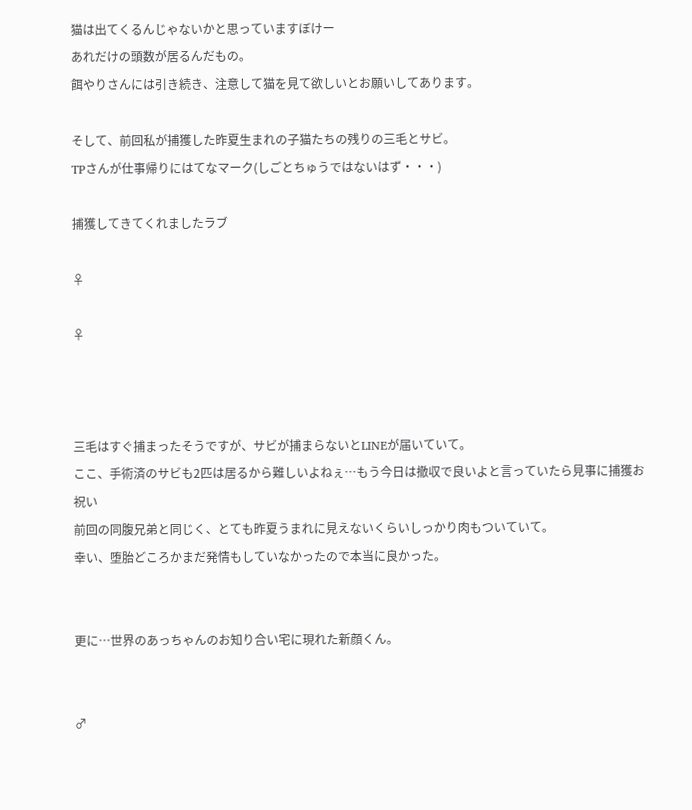猫は出てくるんじゃないかと思っていますぼけー
あれだけの頭数が居るんだもの。
餌やりさんには引き続き、注意して猫を見て欲しいとお願いしてあります。

そして、前回私が捕獲した昨夏生まれの子猫たちの残りの三毛とサビ。
TPさんが仕事帰りにはてなマーク(しごとちゅうではないはず・・・)

捕獲してきてくれましたラブ

♀

♀



三毛はすぐ捕まったそうですが、サビが捕まらないとLINEが届いていて。
ここ、手術済のサビも2匹は居るから難しいよねぇ…もう今日は撤収で良いよと言っていたら見事に捕獲お祝い
前回の同腹兄弟と同じく、とても昨夏うまれに見えないくらいしっかり肉もついていて。
幸い、堕胎どころかまだ発情もしていなかったので本当に良かった。


更に…世界のあっちゃんのお知り合い宅に現れた新顔くん。


♂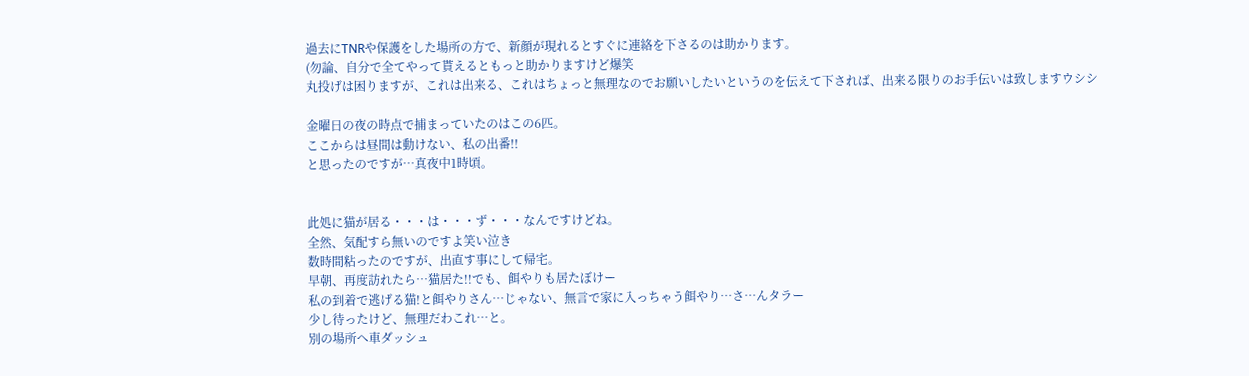過去にTNRや保護をした場所の方で、新顔が現れるとすぐに連絡を下さるのは助かります。
(勿論、自分で全てやって貰えるともっと助かりますけど爆笑
丸投げは困りますが、これは出来る、これはちょっと無理なのでお願いしたいというのを伝えて下されば、出来る限りのお手伝いは致しますウシシ

金曜日の夜の時点で捕まっていたのはこの6匹。
ここからは昼間は動けない、私の出番!!
と思ったのですが…真夜中1時頃。


此処に猫が居る・・・は・・・ず・・・なんですけどね。
全然、気配すら無いのですよ笑い泣き
数時間粘ったのですが、出直す事にして帰宅。
早朝、再度訪れたら…猫居た!!でも、餌やりも居たぼけー
私の到着で逃げる猫!と餌やりさん…じゃない、無言で家に入っちゃう餌やり…さ…んタラー
少し待ったけど、無理だわこれ…と。
別の場所へ車ダッシュ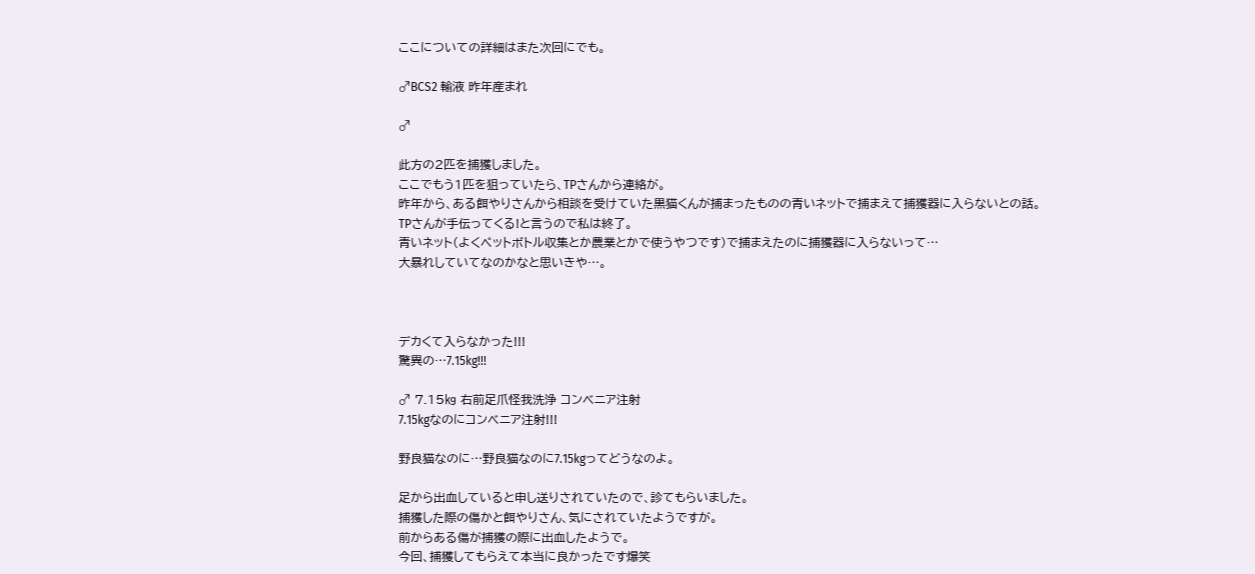ここについての詳細はまた次回にでも。

♂BCS2 輸液 昨年産まれ

♂

此方の2匹を捕獲しました。
ここでもう1匹を狙っていたら、TPさんから連絡が。
昨年から、ある餌やりさんから相談を受けていた黒猫くんが捕まったものの青いネットで捕まえて捕獲器に入らないとの話。
TPさんが手伝ってくる!と言うので私は終了。
青いネット(よくペットボトル収集とか農業とかで使うやつです)で捕まえたのに捕獲器に入らないって…
大暴れしていてなのかなと思いきや…。



デカくて入らなかった!!!
驚異の…7.15kg!!!

♂ 7.15㎏ 右前足爪怪我洗浄 コンベニア注射
7.15kgなのにコンベニア注射!!!

野良猫なのに…野良猫なのに7.15kgってどうなのよ。

足から出血していると申し送りされていたので、診てもらいました。
捕獲した際の傷かと餌やりさん、気にされていたようですが。
前からある傷が捕獲の際に出血したようで。
今回、捕獲してもらえて本当に良かったです爆笑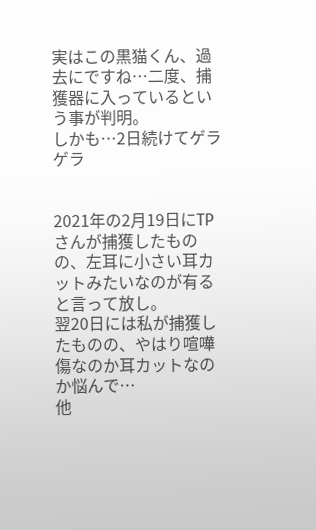実はこの黒猫くん、過去にですね…二度、捕獲器に入っているという事が判明。
しかも…2日続けてゲラゲラ


2021年の2月19日にTPさんが捕獲したものの、左耳に小さい耳カットみたいなのが有ると言って放し。
翌20日には私が捕獲したものの、やはり喧嘩傷なのか耳カットなのか悩んで…
他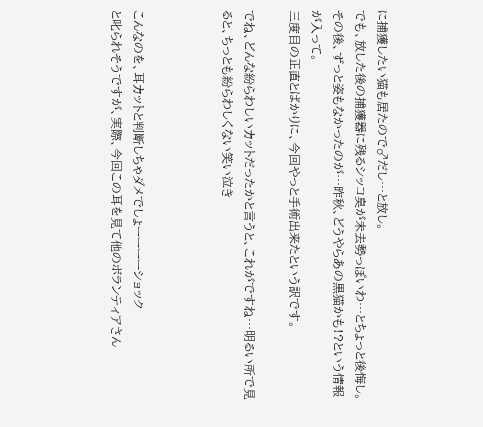に捕獲したい猫も居たので♂だし…と放し。
でも、放した後の捕獲器に残るシッコ臭が未去勢っぽいわ…とちょっと後悔し。
その後、ずっと姿もなかったのが…昨秋、どうやらあの黒猫かも!?という情報が入って。
三度目の正直とばかりに、今回やっと手術出来たという訳です。

でね、どんな紛らわしいカットだったかと言うと、これがですね…明るい所で見ると、ちっとも紛らわしくない笑い泣き



こんなのを、耳カットと判断しちゃダメでしょーーーーショック
と叱られそうですが、実際、今回この耳を見て他のボランティアさん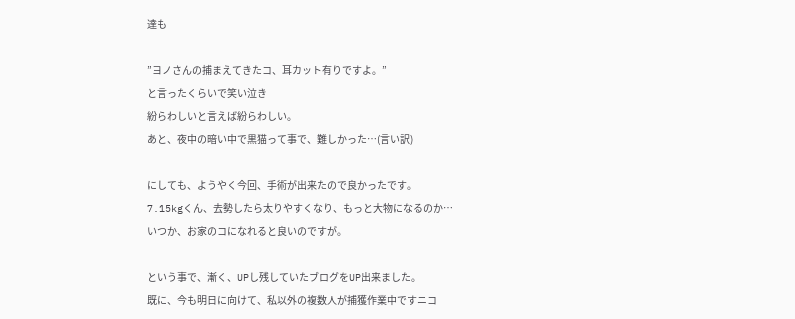達も

”ヨノさんの捕まえてきたコ、耳カット有りですよ。”
と言ったくらいで笑い泣き
紛らわしいと言えば紛らわしい。
あと、夜中の暗い中で黒猫って事で、難しかった…(言い訳)

にしても、ようやく今回、手術が出来たので良かったです。
7.15kgくん、去勢したら太りやすくなり、もっと大物になるのか…
いつか、お家のコになれると良いのですが。

という事で、漸く、UPし残していたブログをUP出来ました。
既に、今も明日に向けて、私以外の複数人が捕獲作業中ですニコ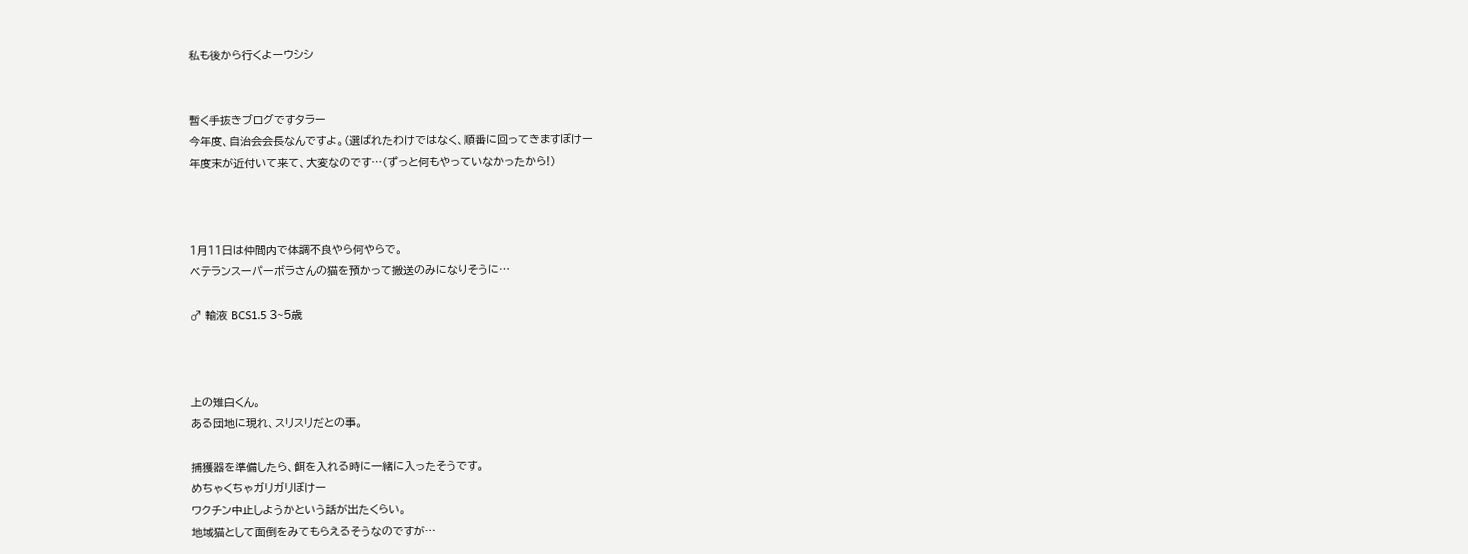私も後から行くよーウシシ


暫く手抜きブログですタラー
今年度、自治会会長なんですよ。(選ばれたわけではなく、順番に回ってきますぼけー
年度末が近付いて来て、大変なのです…(ずっと何もやっていなかったから!)



1月11日は仲間内で体調不良やら何やらで。
ベテランスーパーボラさんの猫を預かって搬送のみになりそうに…

♂ 輸液 BCS1.5 3~5歳



上の雉白くん。
ある団地に現れ、スリスリだとの事。

捕獲器を準備したら、餌を入れる時に一緒に入ったそうです。
めちゃくちゃガリガリぼけー
ワクチン中止しようかという話が出たくらい。
地域猫として面倒をみてもらえるそうなのですが…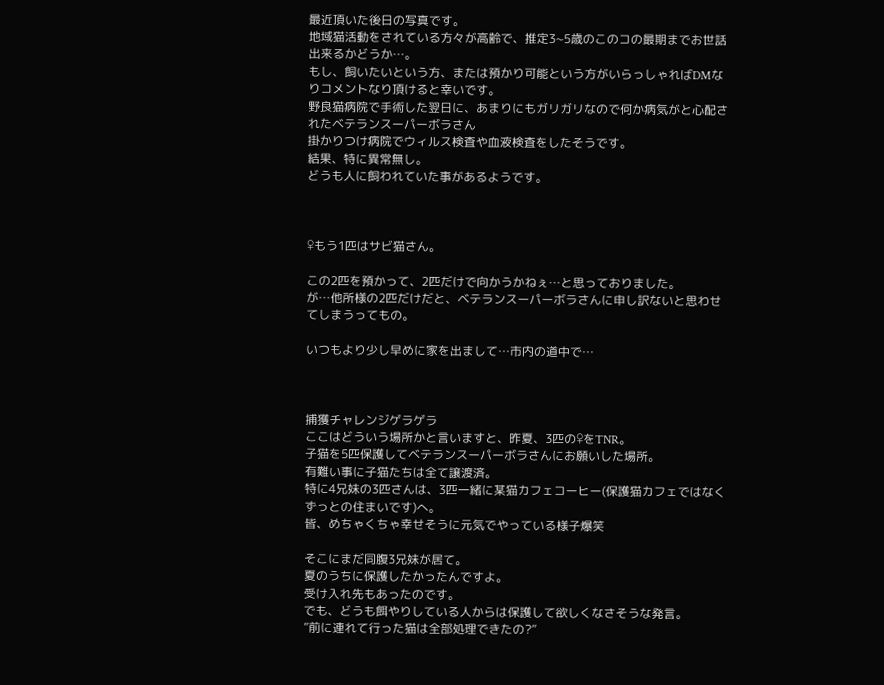最近頂いた後日の写真です。
地域猫活動をされている方々が高齢で、推定3~5歳のこのコの最期までお世話出来るかどうか…。
もし、飼いたいという方、または預かり可能という方がいらっしゃればDMなりコメントなり頂けると幸いです。
野良猫病院で手術した翌日に、あまりにもガリガリなので何か病気がと心配されたベテランスーパーボラさん
掛かりつけ病院でウィルス検査や血液検査をしたそうです。
結果、特に異常無し。
どうも人に飼われていた事があるようです。



♀もう1匹はサビ猫さん。

この2匹を預かって、2匹だけで向かうかねぇ…と思っておりました。
が…他所様の2匹だけだと、ベテランスーパーボラさんに申し訳ないと思わせてしまうってもの。

いつもより少し早めに家を出まして…市内の道中で…



捕獲チャレンジゲラゲラ
ここはどういう場所かと言いますと、昨夏、3匹の♀をTNR。
子猫を5匹保護してベテランスーパーボラさんにお願いした場所。
有難い事に子猫たちは全て譲渡済。
特に4兄妹の3匹さんは、3匹一緒に某猫カフェコーヒー(保護猫カフェではなくずっとの住まいです)へ。
皆、めちゃくちゃ幸せそうに元気でやっている様子爆笑

そこにまだ同腹3兄妹が居て。
夏のうちに保護したかったんですよ。
受け入れ先もあったのです。
でも、どうも餌やりしている人からは保護して欲しくなさそうな発言。
”前に連れて行った猫は全部処理できたの?”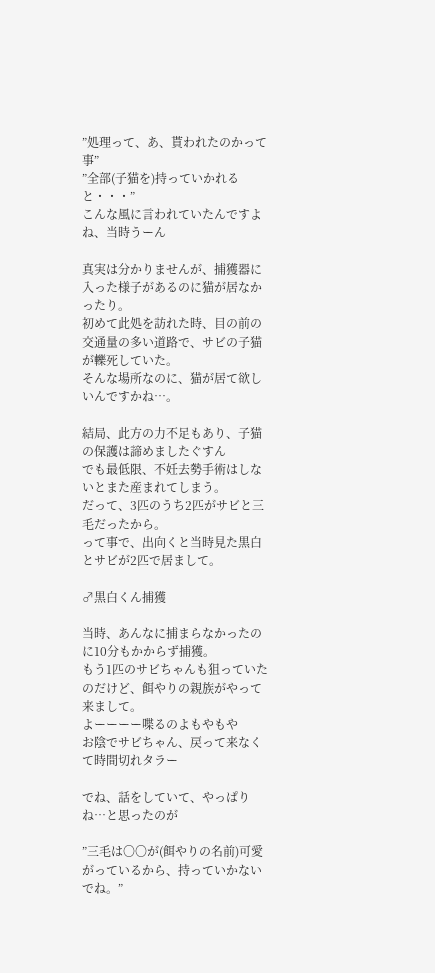”処理って、あ、貰われたのかって事”
”全部(子猫を)持っていかれると・・・”
こんな風に言われていたんですよね、当時うーん

真実は分かりませんが、捕獲器に入った様子があるのに猫が居なかったり。
初めて此処を訪れた時、目の前の交通量の多い道路で、サビの子猫が轢死していた。
そんな場所なのに、猫が居て欲しいんですかね…。

結局、此方の力不足もあり、子猫の保護は諦めましたぐすん
でも最低限、不妊去勢手術はしないとまた産まれてしまう。
だって、3匹のうち2匹がサビと三毛だったから。
って事で、出向くと当時見た黒白とサビが2匹で居まして。

♂黒白くん捕獲

当時、あんなに捕まらなかったのに10分もかからず捕獲。
もう1匹のサビちゃんも狙っていたのだけど、餌やりの親族がやって来まして。
よーーーー喋るのよもやもや
お陰でサビちゃん、戻って来なくて時間切れタラー

でね、話をしていて、やっぱりね…と思ったのが

”三毛は〇〇が(餌やりの名前)可愛がっているから、持っていかないでね。”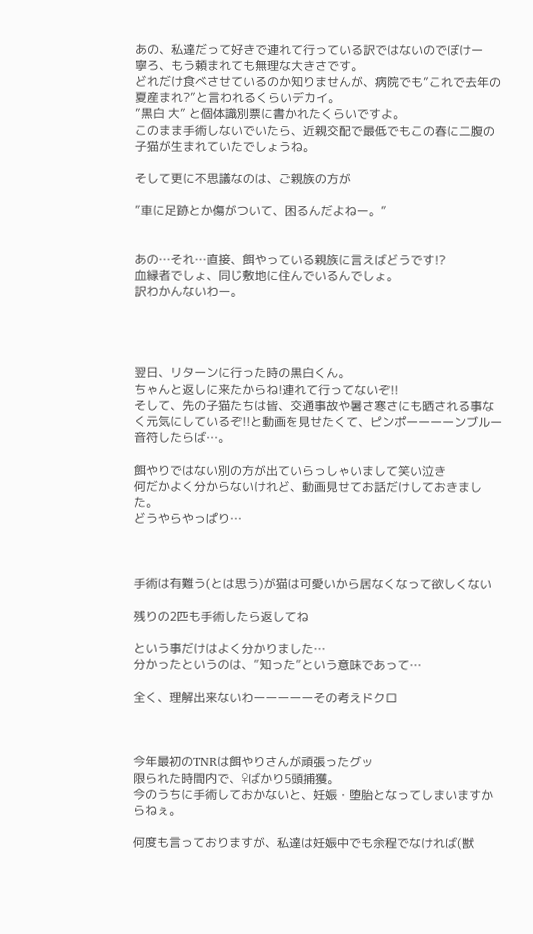あの、私達だって好きで連れて行っている訳ではないのでぼけー
寧ろ、もう頼まれても無理な大きさです。
どれだけ食べさせているのか知りませんが、病院でも”これで去年の夏産まれ?”と言われるくらいデカイ。
”黒白 大” と個体識別票に書かれたくらいですよ。
このまま手術しないでいたら、近親交配で最低でもこの春に二腹の子猫が生まれていたでしょうね。

そして更に不思議なのは、ご親族の方が

”車に足跡とか傷がついて、困るんだよねー。”


あの…それ…直接、餌やっている親族に言えばどうです!?
血縁者でしょ、同じ敷地に住んでいるんでしょ。
訳わかんないわー。




翌日、リターンに行った時の黒白くん。
ちゃんと返しに来たからね!連れて行ってないぞ!!
そして、先の子猫たちは皆、交通事故や暑さ寒さにも晒される事なく元気にしているぞ!!と動画を見せたくて、ピンポーーーーンブルー音符したらば…。

餌やりではない別の方が出ていらっしゃいまして笑い泣き
何だかよく分からないけれど、動画見せてお話だけしておきました。
どうやらやっぱり…



手術は有難う(とは思う)が猫は可愛いから居なくなって欲しくない

残りの2匹も手術したら返してね

という事だけはよく分かりました…
分かったというのは、”知った”という意味であって…

全く、理解出来ないわーーーーーその考えドクロ



今年最初のTNRは餌やりさんが頑張ったグッ
限られた時間内で、♀ばかり5頭捕獲。
今のうちに手術しておかないと、妊娠・堕胎となってしまいますからねぇ。

何度も言っておりますが、私達は妊娠中でも余程でなければ(獣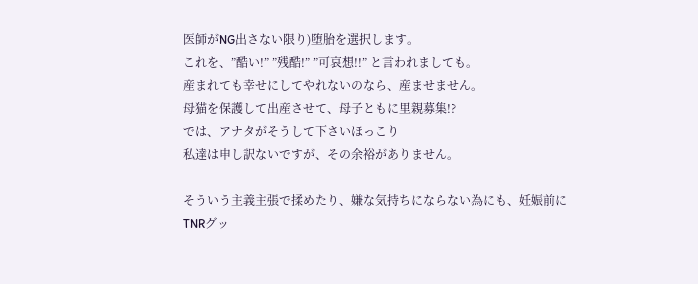医師がNG出さない限り)堕胎を選択します。
これを、”酷い!” ”残酷!” ”可哀想!!” と言われましても。
産まれても幸せにしてやれないのなら、産ませません。
母猫を保護して出産させて、母子ともに里親募集!?
では、アナタがそうして下さいほっこり
私達は申し訳ないですが、その余裕がありません。

そういう主義主張で揉めたり、嫌な気持ちにならない為にも、妊娠前にTNRグッ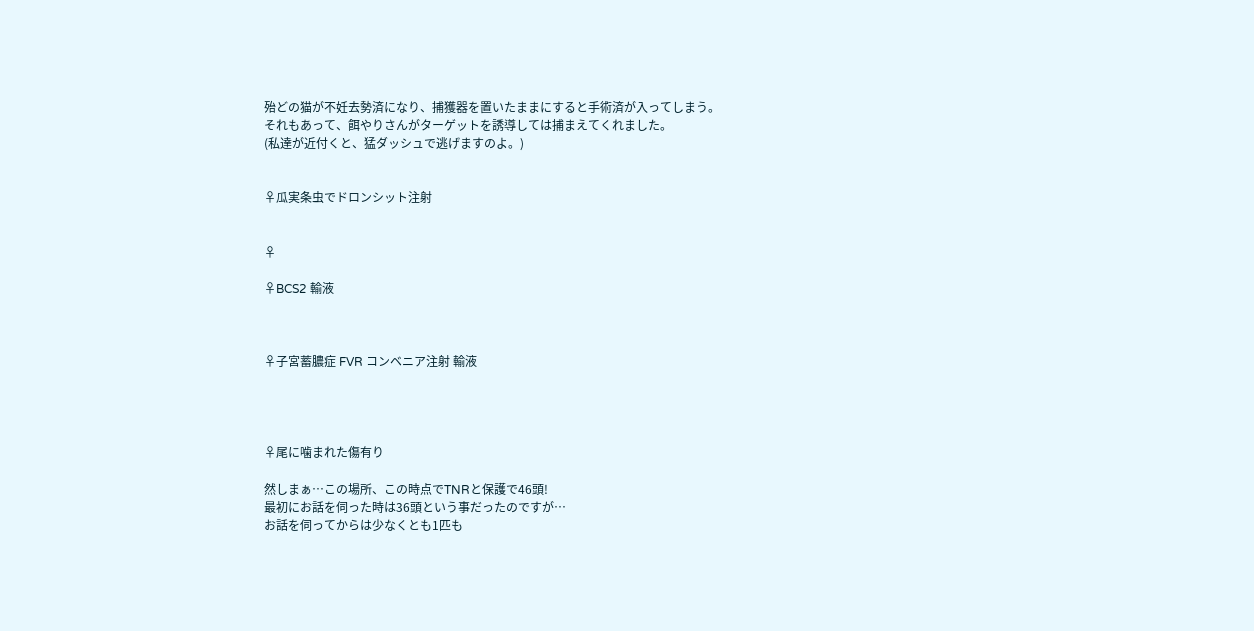殆どの猫が不妊去勢済になり、捕獲器を置いたままにすると手術済が入ってしまう。
それもあって、餌やりさんがターゲットを誘導しては捕まえてくれました。
(私達が近付くと、猛ダッシュで逃げますのよ。)


♀瓜実条虫でドロンシット注射


♀

♀BCS2 輸液



♀子宮蓄膿症 FVR コンベニア注射 輸液




♀尾に噛まれた傷有り

然しまぁ…この場所、この時点でTNRと保護で46頭!
最初にお話を伺った時は36頭という事だったのですが…
お話を伺ってからは少なくとも1匹も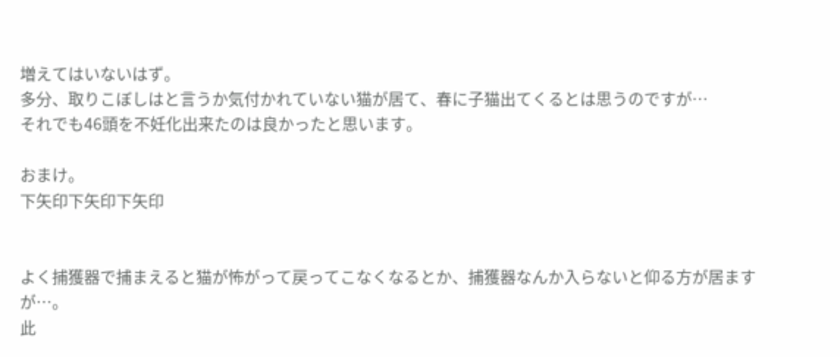増えてはいないはず。
多分、取りこぼしはと言うか気付かれていない猫が居て、春に子猫出てくるとは思うのですが…
それでも46頭を不妊化出来たのは良かったと思います。

おまけ。
下矢印下矢印下矢印


よく捕獲器で捕まえると猫が怖がって戻ってこなくなるとか、捕獲器なんか入らないと仰る方が居ますが…。
此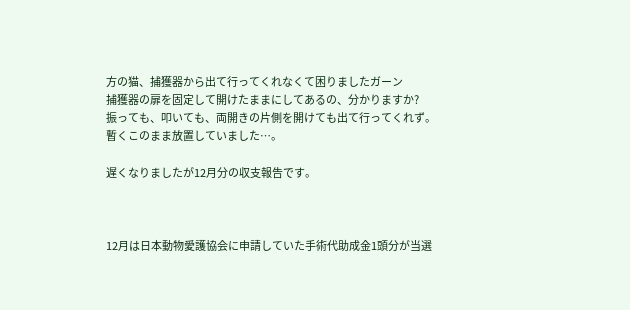方の猫、捕獲器から出て行ってくれなくて困りましたガーン
捕獲器の扉を固定して開けたままにしてあるの、分かりますか?
振っても、叩いても、両開きの片側を開けても出て行ってくれず。
暫くこのまま放置していました…。

遅くなりましたが12月分の収支報告です。



12月は日本動物愛護協会に申請していた手術代助成金1頭分が当選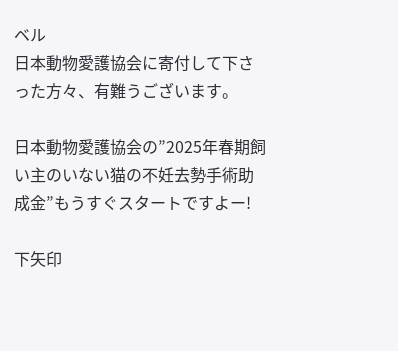ベル
日本動物愛護協会に寄付して下さった方々、有難うございます。

日本動物愛護協会の”2025年春期飼い主のいない猫の不妊去勢手術助成金”もうすぐスタートですよー!

下矢印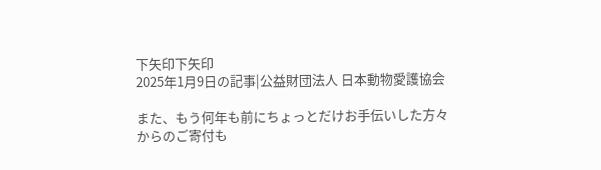下矢印下矢印
2025年1月9日の記事|公益財団法人 日本動物愛護協会

また、もう何年も前にちょっとだけお手伝いした方々からのご寄付も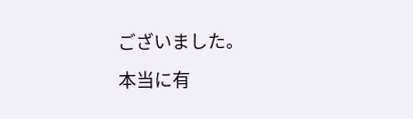ございました。
本当に有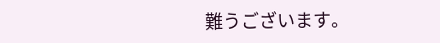難うございます。